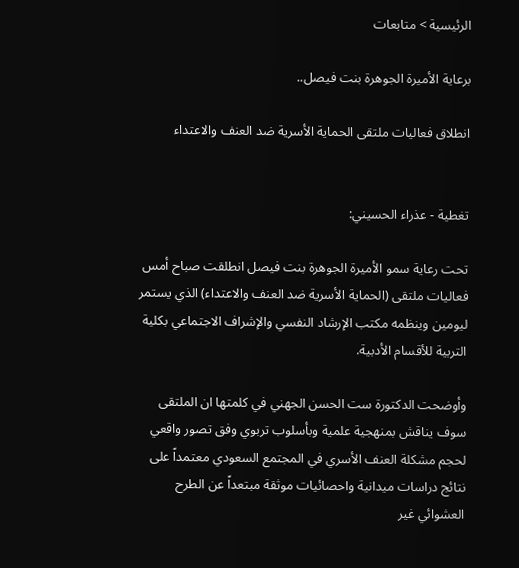الرئيسية > متابعات

برعاية الأميرة الجوهرة بنت فيصل..

انطلاق فعاليات ملتقى الحماية الأسرية ضد العنف والاعتداء


تغطية - عذراء الحسيني:

تحت رعاية سمو الأميرة الجوهرة بنت فيصل انطلقت صباح أمس فعاليات ملتقى (الحماية الأسرية ضد العنف والاعتداء) الذي يستمر ليومين وينظمه مكتب الإرشاد النفسي والإشراف الاجتماعي بكلية التربية للأقسام الأدبية.

وأوضحت الدكتورة ست الحسن الجهني في كلمتها ان الملتقى سوف يناقش بمنهجية علمية وبأسلوب تربوي وفق تصور واقعي لحجم مشكلة العنف الأسري في المجتمع السعودي معتمداً على نتائج دراسات ميدانية واحصائيات موثقة مبتعداً عن الطرح العشوائي غير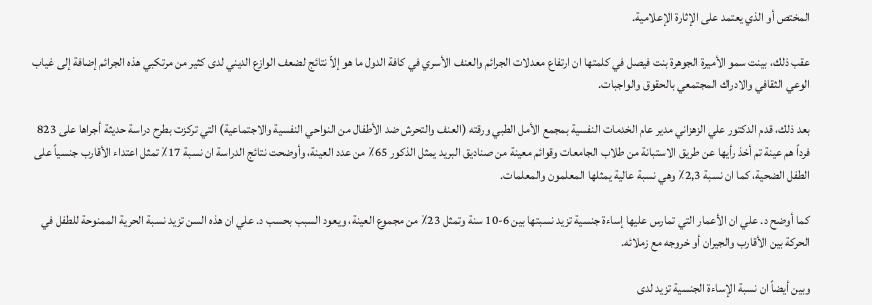المختص أو الذي يعتمد على الإثارة الإعلامية.

عقب ذلك، بينت سمو الأميرة الجوهرة بنت فيصل في كلمتها ان ارتفاع معدلات الجرائم والعنف الأسري في كافة الدول ما هو إلاّ نتائج لضعف الوازع الديني لدى كثير من مرتكبي هذه الجرائم إضافة إلى غياب الوعي الثقافي والادراك المجتمعي بالحقوق والواجبات.

بعد ذلك، قدم الدكتور علي الزهزاني مدير عام الخدمات النفسية بمجمع الأمل الطبي ورقته (العنف والتحرش ضد الأطفال من النواحي النفسية والاجتماعية) التي تركزت بطرح دراسة حديثة أجراها على 823 فرداً هم عينة تم أخذ رأيها عن طريق الاستبانة من طلاب الجامعات وقوائم معينة من صناديق البريد يمثل الذكور 65٪ من عدد العينة، وأوضحت نتائج الدراسة ان نسبة 17٪ تمثل اعتداء الأقارب جنسياً على الطفل الضحية، كما ان نسبة 2,3٪ وهي نسبة عالية يمثلها المعلمون والمعلمات.

كما أوضح د. علي ان الأعمار التي تمارس عليها إساءة جنسية تزيد نسبتها بين 6-10 سنة وتمثل 23٪ من مجموع العينة، ويعود السبب بحسب د. علي ان هذه السن تزيد نسبة الحرية الممنوحة للطفل في الحركة بين الأقارب والجيران أو خروجه مع زملائه.

وبين أيضاً ان نسبة الإساءة الجنسية تزيد لدى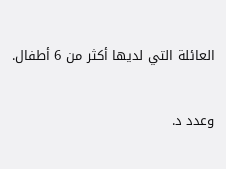العائلة التي لديها أكثر من 6 أطفال.

وعدد د.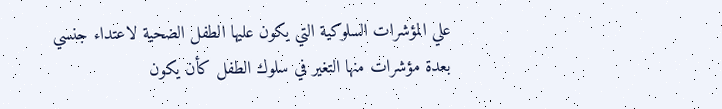علي المؤشرات السلوكية التي يكون عليها الطفل الضحية لاعتداء جنسي بعدة مؤشرات منها التغير في سلوك الطفل كأن يكون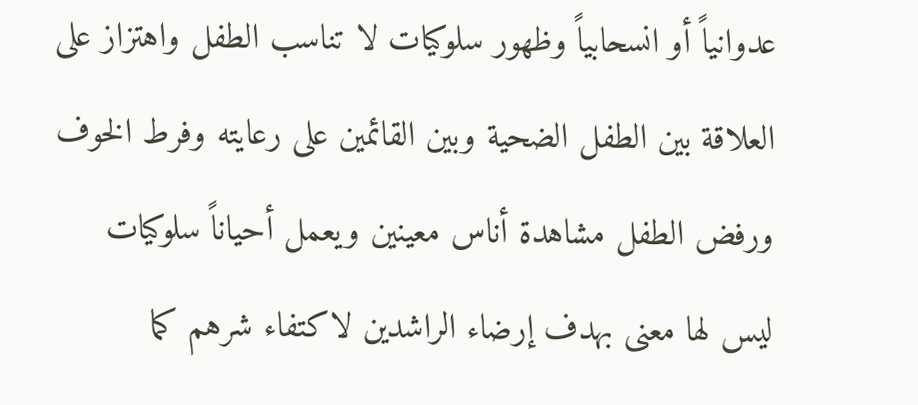عدوانياً أو انسحابياً وظهور سلوكيات لا تناسب الطفل واهتزاز على العلاقة بين الطفل الضحية وبين القائمين على رعايته وفرط الخوف ورفض الطفل مشاهدة أناس معينين ويعمل أحياناً سلوكيات ليس لها معنى بهدف إرضاء الراشدين لاكتفاء شرهم كما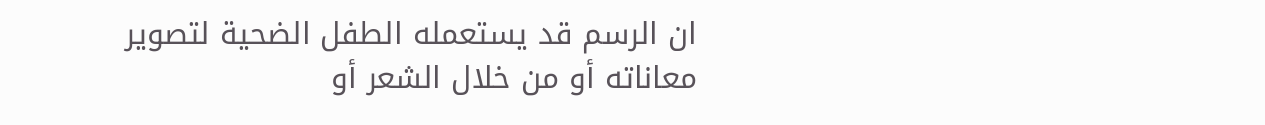ان الرسم قد يستعمله الطفل الضحية لتصوير معاناته أو من خلال الشعر أو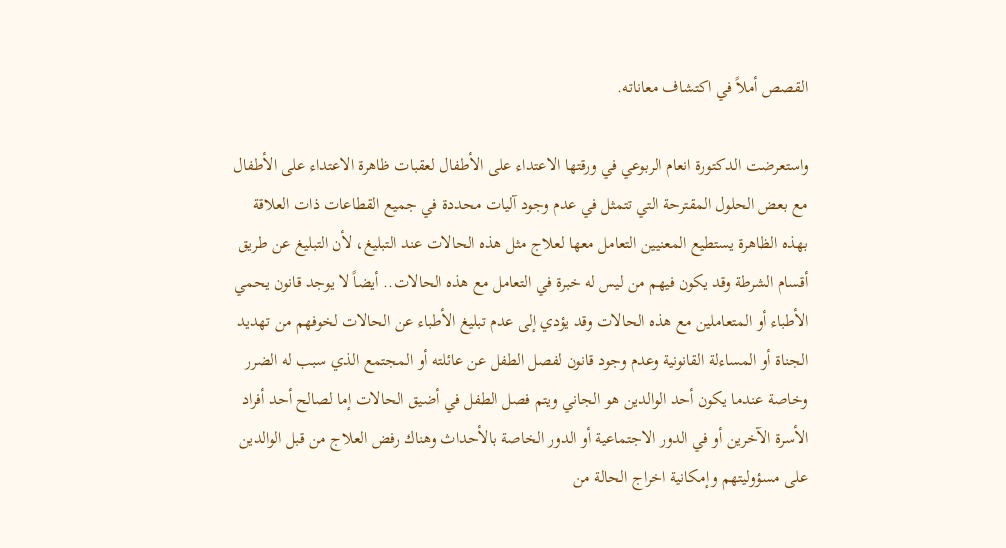القصص أملاً في اكتشاف معاناته.

واستعرضت الدكتورة انعام الربوعي في ورقتها الاعتداء على الأطفال لعقبات ظاهرة الاعتداء على الأطفال مع بعض الحلول المقترحة التي تتمثل في عدم وجود آليات محددة في جميع القطاعات ذات العلاقة بهذه الظاهرة يستطيع المعنيين التعامل معها لعلاج مثل هذه الحالات عند التبليغ، لأن التبليغ عن طريق أقسام الشرطة وقد يكون فيهم من ليس له خبرة في التعامل مع هذه الحالات.. أيضاً لا يوجد قانون يحمي الأطباء أو المتعاملين مع هذه الحالات وقد يؤدي إلى عدم تبليغ الأطباء عن الحالات لخوفهم من تهديد الجناة أو المساءلة القانونية وعدم وجود قانون لفصل الطفل عن عائلته أو المجتمع الذي سبب له الضرر وخاصة عندما يكون أحد الوالدين هو الجاني ويتم فصل الطفل في أضيق الحالات إما لصالح أحد أفراد الأسرة الآخرين أو في الدور الاجتماعية أو الدور الخاصة بالأحداث وهناك رفض العلاج من قبل الوالدين على مسؤوليتهم وإمكانية اخراج الحالة من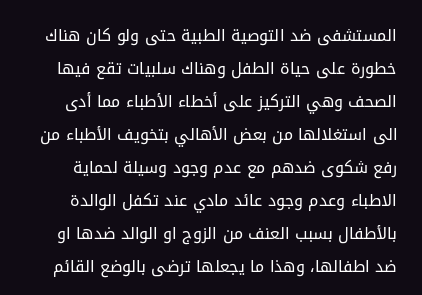المستشفى ضد التوصية الطبية حتى ولو كان هناك خطورة على حياة الطفل وهناك سلبيات تقع فيها الصحف وهي التركيز على أخطاء الأطباء مما أدى الى استغلالها من بعض الأهالي بتخويف الأطباء من رفع شكوى ضدهم مع عدم وجود وسيلة لحماية الاطباء وعدم وجود عائد مادي عند تكفل الوالدة بالأطفال بسبب العنف من الزوج او الوالد ضدها او ضد اطفالها، وهذا ما يجعلها ترضى بالوضع القائم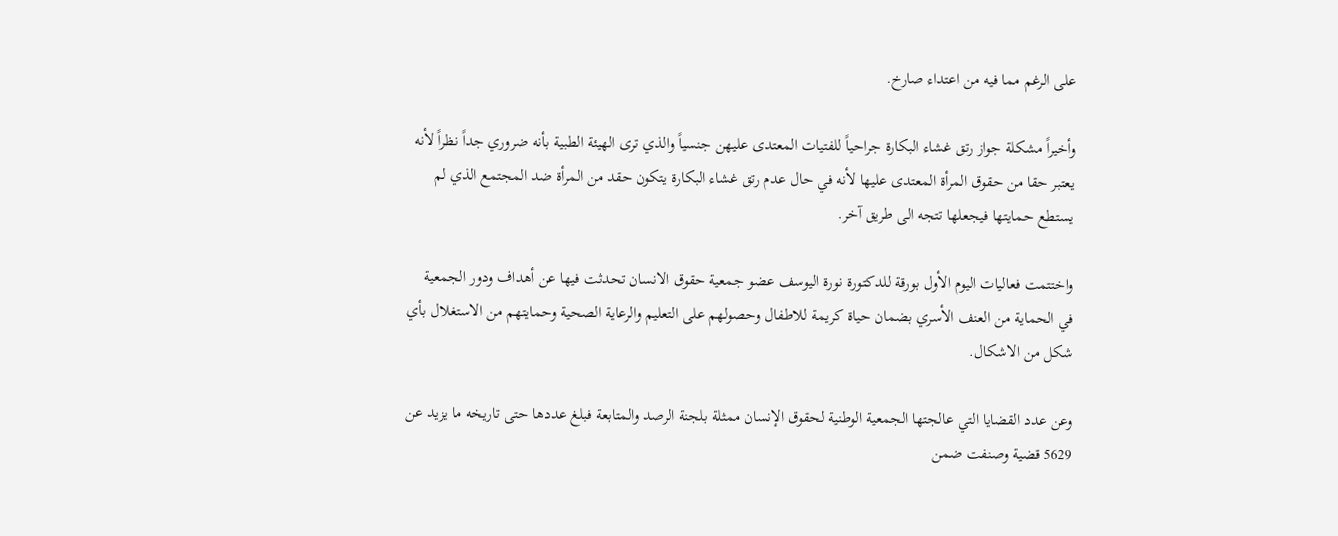على الرغم مما فيه من اعتداء صارخ.

وأخيراً مشكلة جواز رتق غشاء البكارة جراحياً للفتيات المعتدى عليهن جنسياً والذي ترى الهيئة الطبية بأنه ضروري جداً نظراً لأنه يعتبر حقا من حقوق المرأة المعتدى عليها لأنه في حال عدم رتق غشاء البكارة يتكون حقد من المرأة ضد المجتمع الذي لم يستطع حمايتها فيجعلها تتجه الى طريق آخر.

واختتمت فعاليات اليوم الأول بورقة للدكتورة نورة اليوسف عضو جمعية حقوق الانسان تحدثت فيها عن أهداف ودور الجمعية في الحماية من العنف الأسري بضمان حياة كريمة للاطفال وحصولهم على التعليم والرعاية الصحية وحمايتهم من الاستغلال بأي شكل من الاشكال.

وعن عدد القضايا التي عالجتها الجمعية الوطنية لحقوق الإنسان ممثلة بلجنة الرصد والمتابعة فبلغ عددها حتى تاريخه ما يزيد عن 5629 قضية وصنفت ضمن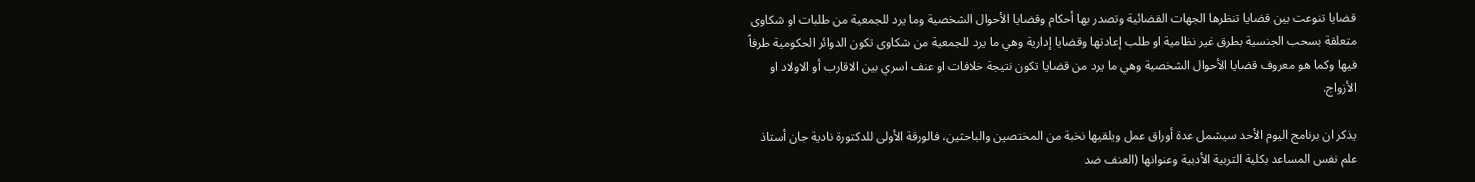قضايا تنوعت بين قضايا تنظرها الجهات القضائية وتصدر بها أحكام وقضايا الأحوال الشخصية وما يرد للجمعية من طلبات او شكاوى متعلقة بسحب الجنسية بطرق غير نظامية او طلب إعادتها وقضايا إدارية وهي ما يرد للجمعية من شكاوى تكون الدوائر الحكومية طرفاً فيها وكما هو معروف قضايا الأحوال الشخصية وهي ما يرد من قضايا تكون نتيجة خلافات او عنف اسري بين الاقارب أو الاولاد او الأزواج.

يذكر ان برنامج اليوم الأحد سيشمل عدة أوراق عمل ويلقيها نخبة من المختصين والباحثين، فالورقة الأولى للدكتورة نادية جان أستاذ علم نفس المساعد بكلية التربية الأدبية وعنوانها (العنف ضد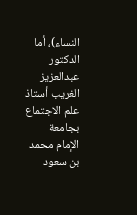النساء)، أما الدكتور عبدالعزيز الغريب أستاذ علم الاجتماع بجامعة الإمام محمد بن سعود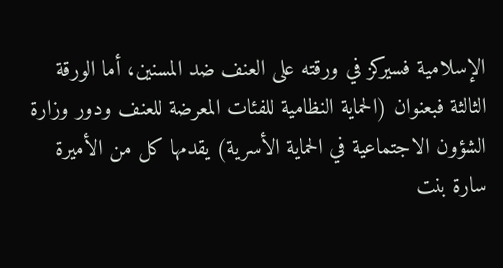الإسلامية فسيركز في ورقته على العنف ضد المسنين، أما الورقة الثالثة فبعنوان (الحماية النظامية للفئات المعرضة للعنف ودور وزارة الشؤون الاجتماعية في الحماية الأسرية) يقدمها كل من الأميرة سارة بنت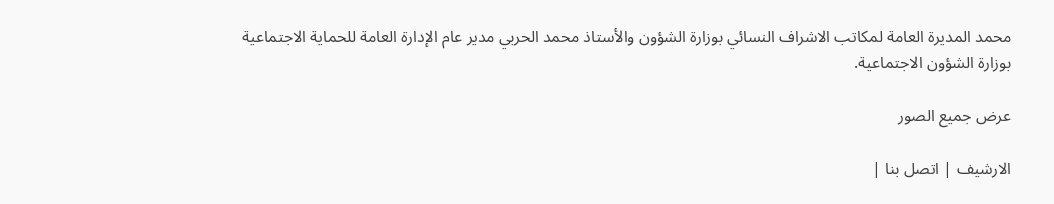محمد المديرة العامة لمكاتب الاشراف النسائي بوزارة الشؤون والأستاذ محمد الحربي مدير عام الإدارة العامة للحماية الاجتماعية بوزارة الشؤون الاجتماعية.

عرض جميع الصور

الارشيف | اتصل بنا |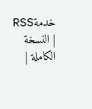خدمةRSS | النسخة الكاملة |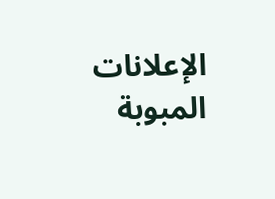الإعلانات المبوبة